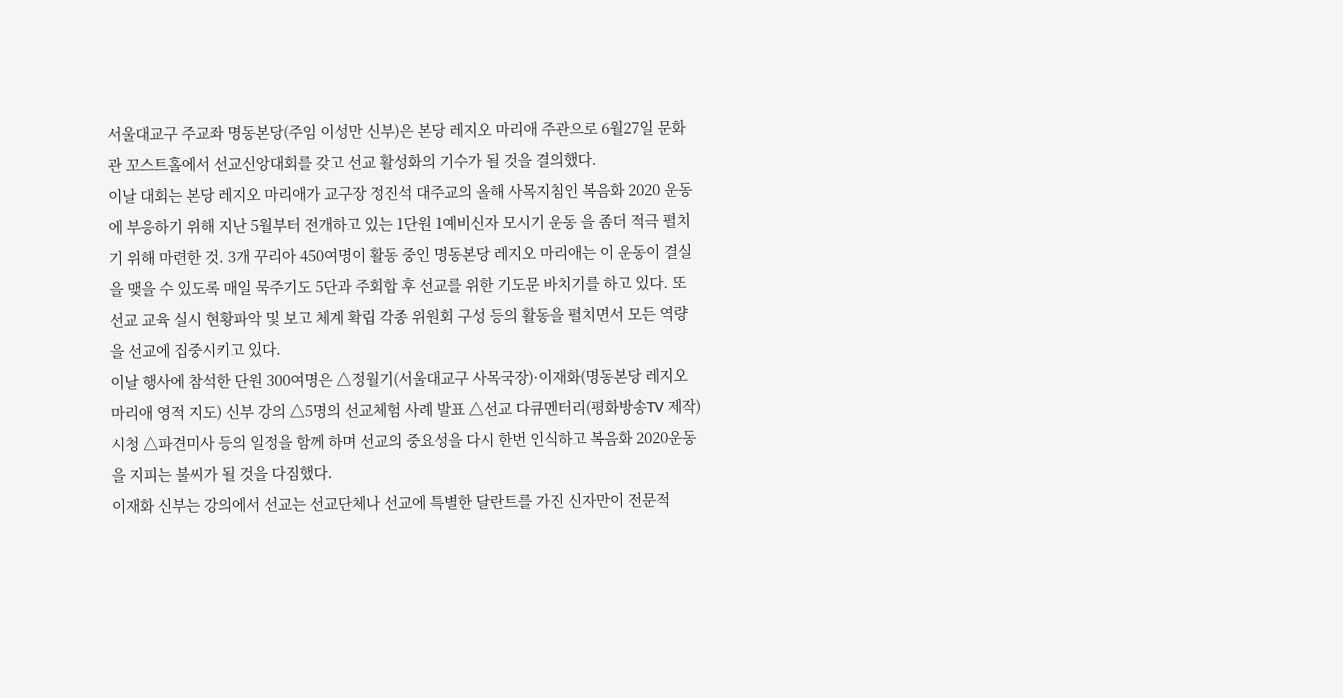서울대교구 주교좌 명동본당(주임 이성만 신부)은 본당 레지오 마리애 주관으로 6월27일 문화관 꼬스트홀에서 선교신앙대회를 갖고 선교 활성화의 기수가 될 것을 결의했다.
이날 대회는 본당 레지오 마리애가 교구장 정진석 대주교의 올해 사목지침인 복음화 2020 운동 에 부응하기 위해 지난 5월부터 전개하고 있는 1단원 1예비신자 모시기 운동 을 좀더 적극 펼치기 위해 마련한 것. 3개 꾸리아 450여명이 활동 중인 명동본당 레지오 마리애는 이 운동이 결실을 맺을 수 있도록 매일 묵주기도 5단과 주회합 후 선교를 위한 기도문 바치기를 하고 있다. 또 선교 교육 실시 현황파악 및 보고 체계 확립 각종 위원회 구성 등의 활동을 펼치면서 모든 역량을 선교에 집중시키고 있다.
이날 행사에 참석한 단원 300여명은 △정월기(서울대교구 사목국장)·이재화(명동본당 레지오 마리애 영적 지도) 신부 강의 △5명의 선교체험 사례 발표 △선교 다큐멘터리(평화방송TV 제작) 시청 △파견미사 등의 일정을 함께 하며 선교의 중요성을 다시 한번 인식하고 복음화 2020운동 을 지피는 불씨가 될 것을 다짐했다.
이재화 신부는 강의에서 선교는 선교단체나 선교에 특별한 달란트를 가진 신자만이 전문적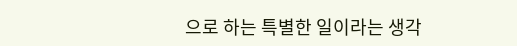으로 하는 특별한 일이라는 생각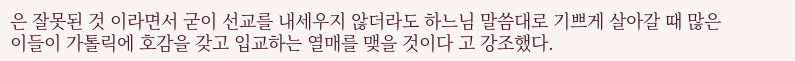은 잘못된 것 이라면서 굳이 선교를 내세우지 않더라도 하느님 말씀대로 기쁘게 살아갈 때 많은 이들이 가톨릭에 호감을 갖고 입교하는 열매를 맺을 것이다 고 강조했다.